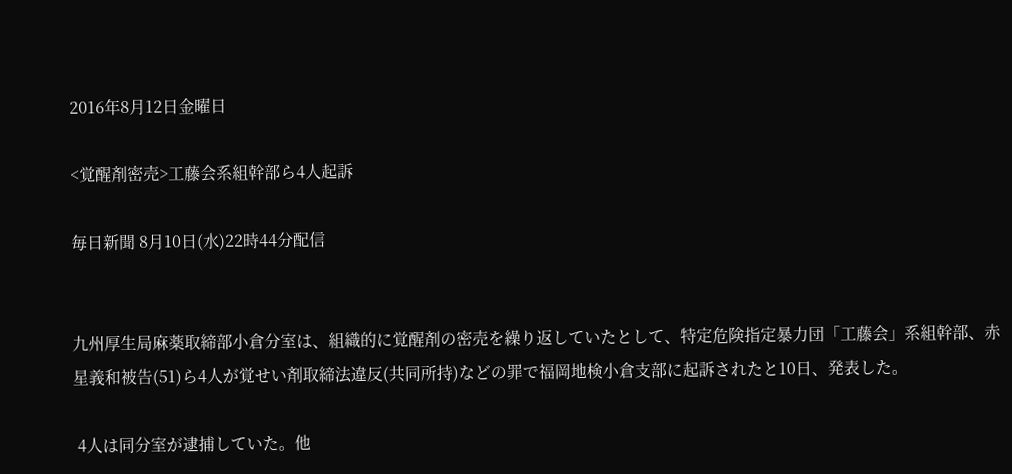2016年8月12日金曜日

<覚醒剤密売>工藤会系組幹部ら4人起訴

毎日新聞 8月10日(水)22時44分配信


九州厚生局麻薬取締部小倉分室は、組織的に覚醒剤の密売を繰り返していたとして、特定危険指定暴力団「工藤会」系組幹部、赤星義和被告(51)ら4人が覚せい剤取締法違反(共同所持)などの罪で福岡地検小倉支部に起訴されたと10日、発表した。

 4人は同分室が逮捕していた。他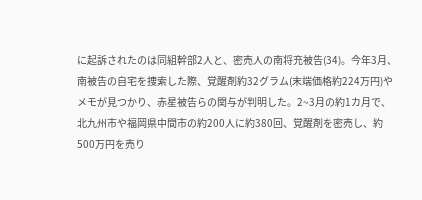に起訴されたのは同組幹部2人と、密売人の南将充被告(34)。今年3月、南被告の自宅を捜索した際、覚醒剤約32グラム(末端価格約224万円)やメモが見つかり、赤星被告らの関与が判明した。2~3月の約1カ月で、北九州市や福岡県中間市の約200人に約380回、覚醒剤を密売し、約500万円を売り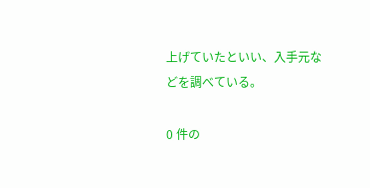上げていたといい、入手元などを調べている。

0 件の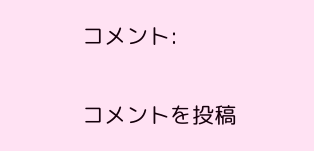コメント:

コメントを投稿